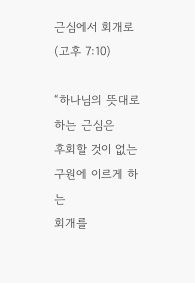근심에서 회개로 (고후 7:10)

“하나님의 뜻대로 하는 근심은
후회할 것이 없는 구원에 이르게 하는
회개를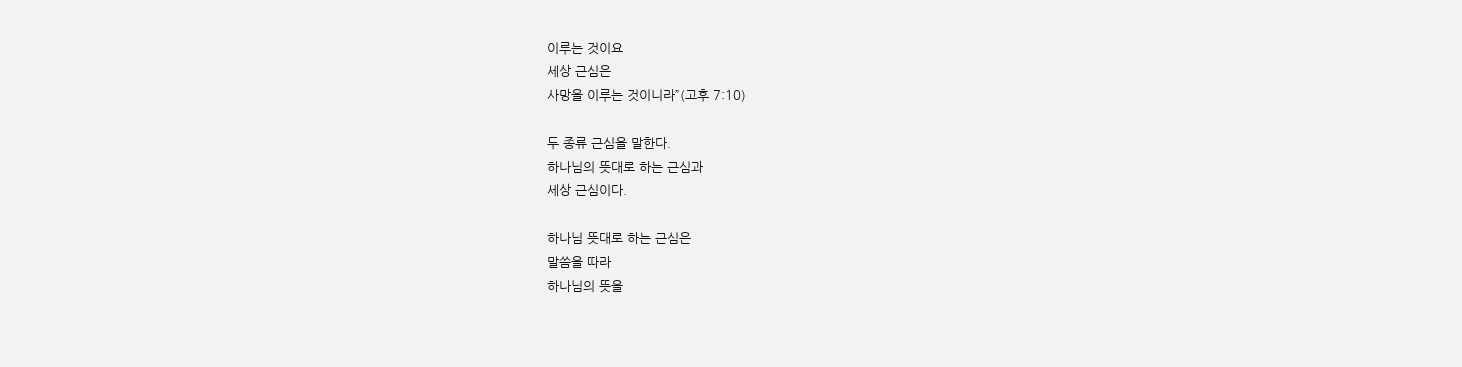이루는 것이요
세상 근심은
사망을 이루는 것이니라”(고후 7:10)

두 종류 근심을 말한다.
하나님의 뜻대로 하는 근심과
세상 근심이다.

하나님 뜻대로 하는 근심은
말씀을 따라
하나님의 뜻을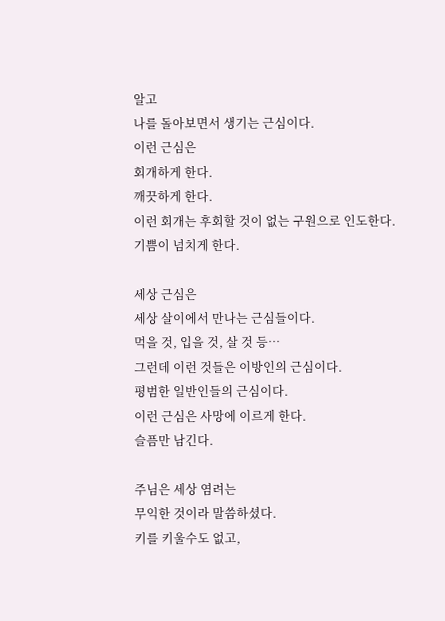알고
나를 돌아보면서 생기는 근심이다.
이런 근심은
회개하게 한다.
깨끗하게 한다.
이런 회개는 후회할 것이 없는 구원으로 인도한다.
기쁨이 넘치게 한다.

세상 근심은
세상 살이에서 만나는 근심들이다.
먹을 것, 입을 것, 살 것 등…
그런데 이런 것들은 이방인의 근심이다.
평범한 일반인들의 근심이다.
이런 근심은 사망에 이르게 한다.
슬픔만 남긴다.

주님은 세상 염려는
무익한 것이라 말씀하셨다.
키를 키울수도 없고,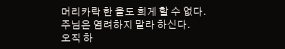머리카락 한 올도 희게 할 수 없다.
주님은 염려하지 말라 하신다.
오직 하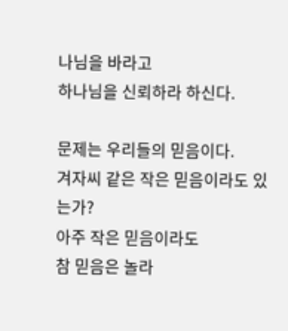나님을 바라고
하나님을 신뢰하라 하신다.

문제는 우리들의 믿음이다.
겨자씨 같은 작은 믿음이라도 있는가?
아주 작은 믿음이라도
참 믿음은 놀라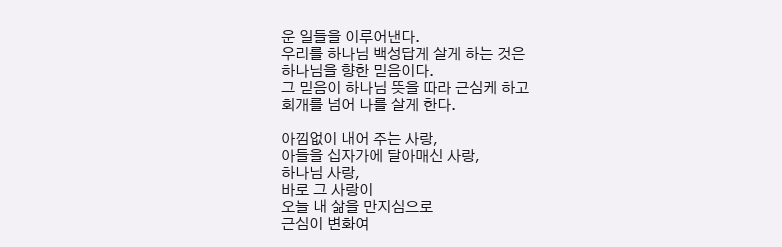운 일들을 이루어낸다.
우리를 하나님 백성답게 살게 하는 것은
하나님을 향한 믿음이다.
그 믿음이 하나님 뜻을 따라 근심케 하고
회개를 넘어 나를 살게 한다.

아낌없이 내어 주는 사랑,
아들을 십자가에 달아매신 사랑,
하나님 사랑,
바로 그 사랑이
오늘 내 삶을 만지심으로
근심이 변화여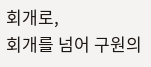회개로,
회개를 넘어 구원의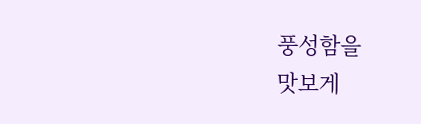풍성함을
맛보게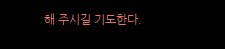해 주시길 기도한다.